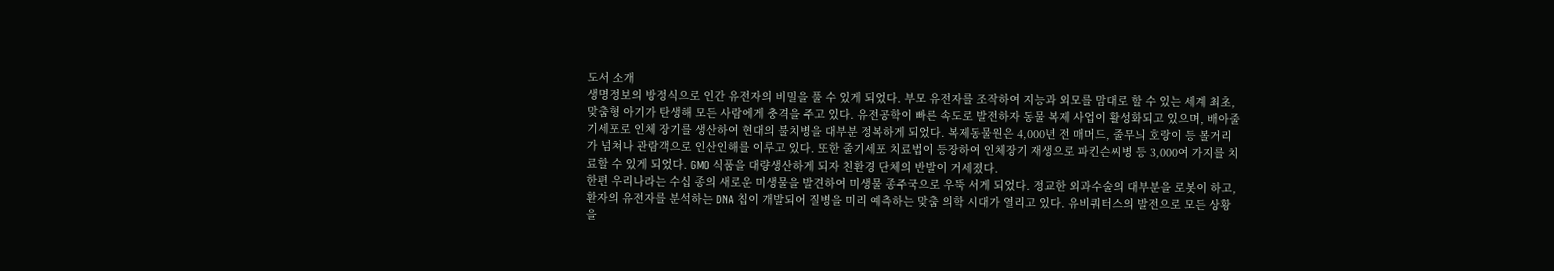도서 소개
생명정보의 방정식으로 인간 유전자의 비밀을 풀 수 있게 되었다. 부모 유전자를 조작하여 지능과 외모를 맘대로 할 수 있는 세계 최초, 맞춤형 아기가 탄생해 모든 사람에게 충격을 주고 있다. 유전공학이 빠른 속도로 발전하자 동물 복제 사업이 활성화되고 있으며, 배아줄기세포로 인체 장기를 생산하여 현대의 불치병을 대부분 정복하게 되었다. 복제동물원은 4,000년 전 매머드, 줄무늬 호랑이 등 볼거리가 넘쳐나 관람객으로 인산인해를 이루고 있다. 또한 줄기세포 치료법이 등장하여 인체장기 재생으로 파킨슨씨병 등 3,000여 가지를 치료할 수 있게 되었다. GMO 식품을 대량생산하게 되자 친환경 단체의 반발이 거세졌다.
한편 우리나라는 수십 종의 새로운 미생물을 발견하여 미생물 종주국으로 우뚝 서게 되었다. 정교한 외과수술의 대부분을 로봇이 하고, 환자의 유전자를 분석하는 DNA 칩이 개발되어 질병을 미리 예측하는 맞춤 의학 시대가 열리고 있다. 유비쿼터스의 발전으로 모든 상황을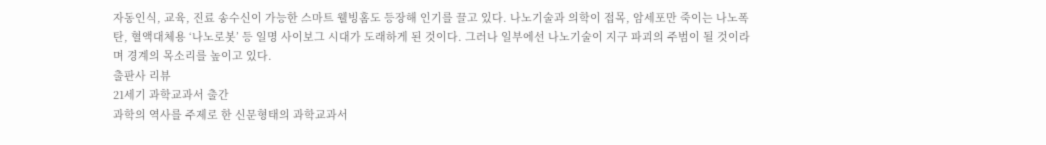자동인식, 교육, 진료 송수신이 가능한 스마트 웰빙홈도 등장해 인기를 끌고 있다. 나노기술과 의학이 접목, 암세포만 죽이는 나노폭탄, 혈액대체용 ‘나노로봇’ 등 일명 사이보그 시대가 도래하게 된 것이다. 그러나 일부에선 나노기술이 지구 파괴의 주범이 될 것이라며 경계의 목소리를 높이고 있다.
출판사 리뷰
21세기 과학교과서 출간
과학의 역사를 주제로 한 신문형태의 과학교과서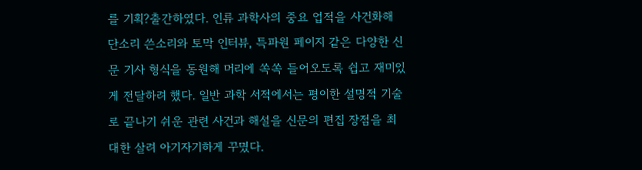를 기획?출간하였다. 인류 과학사의 중요 업적을 사건화해 단소리 쓴소리와 토막 인터뷰, 특파원 페이지 같은 다양한 신문 기사 형식을 동원해 머리에 쏙쏙 들어오도록 쉽고 재미있게 전달하려 했다. 일반 과학 서적에서는 평이한 설명적 기술로 끝나기 쉬운 관련 사건과 해설을 신문의 편집 장점을 최대한 살려 아기자기하게 꾸몄다.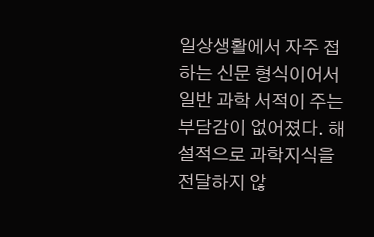일상생활에서 자주 접하는 신문 형식이어서 일반 과학 서적이 주는 부담감이 없어졌다. 해설적으로 과학지식을 전달하지 않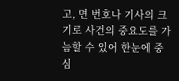고, 면 번호나 기사의 크기로 사건의 중요도를 가늠할 수 있어 한눈에 중심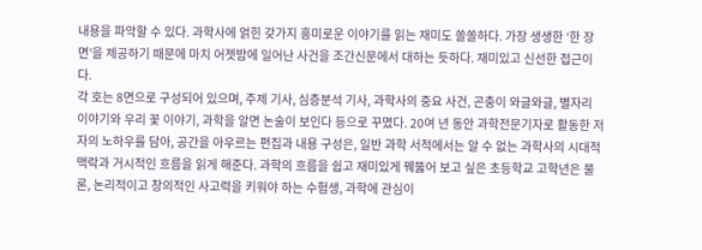내용을 파악할 수 있다. 과학사에 얽힌 갖가지 흥미로운 이야기를 읽는 재미도 쏠쏠하다. 가장 생생한 ‘한 장면’을 제공하기 때문에 마치 어젯밤에 일어난 사건을 조간신문에서 대하는 듯하다. 재미있고 신선한 접근이다.
각 호는 8면으로 구성되어 있으며, 주제 기사, 심층분석 기사, 과학사의 중요 사건, 곤충이 와글와글, 별자리 이야기와 우리 꽃 이야기, 과학을 알면 논술이 보인다 등으로 꾸몄다. 20여 년 동안 과학전문기자로 활동한 저자의 노하우를 담아, 공간을 아우르는 편집과 내용 구성은, 일반 과학 서적에서는 알 수 없는 과학사의 시대적 맥락과 거시적인 흐름을 읽게 해준다. 과학의 흐름을 쉽고 재미있게 꿰뚫어 보고 싶은 초등학교 고학년은 물론, 논리적이고 창의적인 사고력을 키워야 하는 수험생, 과학에 관심이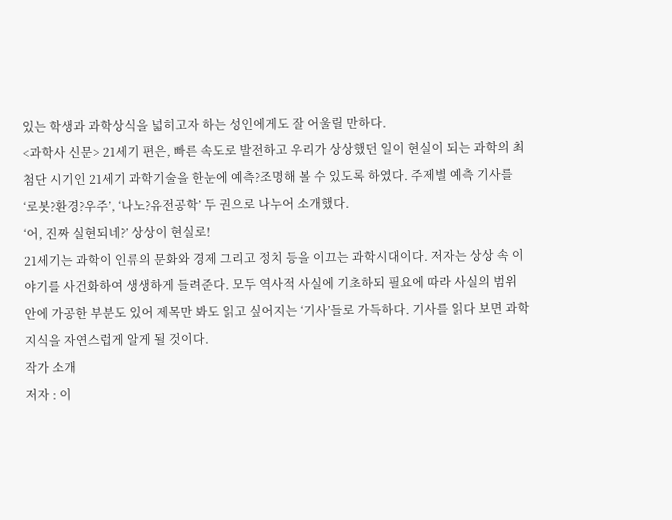있는 학생과 과학상식을 넓히고자 하는 성인에게도 잘 어울릴 만하다.
<과학사 신문> 21세기 편은, 빠른 속도로 발전하고 우리가 상상했던 일이 현실이 되는 과학의 최첨단 시기인 21세기 과학기술을 한눈에 예측?조명해 볼 수 있도록 하였다. 주제별 예측 기사를 ‘로봇?환경?우주’, ‘나노?유전공학’ 두 권으로 나누어 소개했다.
‘어, 진짜 실현되네?’ 상상이 현실로!
21세기는 과학이 인류의 문화와 경제 그리고 정치 등을 이끄는 과학시대이다. 저자는 상상 속 이야기를 사건화하여 생생하게 들려준다. 모두 역사적 사실에 기초하되 필요에 따라 사실의 범위 안에 가공한 부분도 있어 제목만 봐도 읽고 싶어지는 ‘기사’들로 가득하다. 기사를 읽다 보면 과학지식을 자연스럽게 알게 될 것이다.
작가 소개
저자 : 이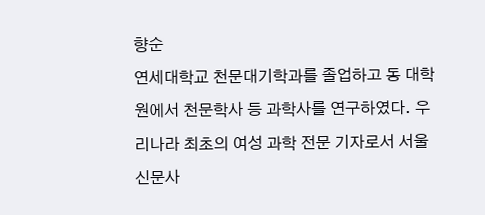향순
연세대학교 천문대기학과를 졸업하고 동 대학원에서 천문학사 등 과학사를 연구하였다. 우리나라 최초의 여성 과학 전문 기자로서 서울신문사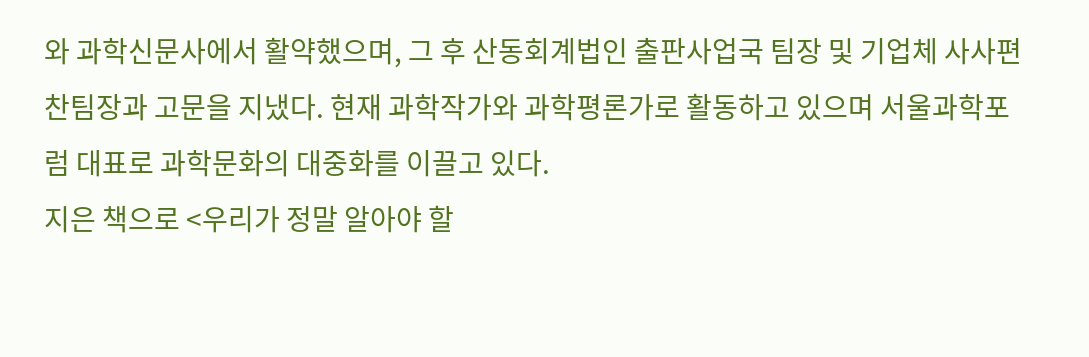와 과학신문사에서 활약했으며, 그 후 산동회계법인 출판사업국 팀장 및 기업체 사사편찬팀장과 고문을 지냈다. 현재 과학작가와 과학평론가로 활동하고 있으며 서울과학포럼 대표로 과학문화의 대중화를 이끌고 있다.
지은 책으로 <우리가 정말 알아야 할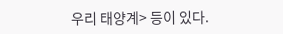우리 태양계> 등이 있다.